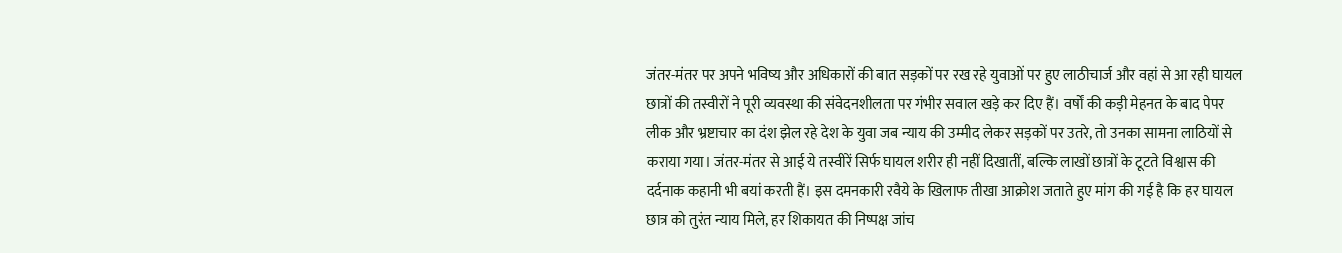जंतर-मंतर पर अपने भविष्य और अधिकारों की बात सड़कों पर रख रहे युवाओं पर हुए लाठीचार्ज और वहां से आ रही घायल छात्रों की तस्वीरों ने पूरी व्यवस्था की संवेदनशीलता पर गंभीर सवाल खड़े कर दिए हैं। वर्षों की कड़ी मेहनत के बाद पेपर लीक और भ्रष्टाचार का दंश झेल रहे देश के युवा जब न्याय की उम्मीद लेकर सड़कों पर उतरे, तो उनका सामना लाठियों से कराया गया। जंतर-मंतर से आई ये तस्वीरें सिर्फ घायल शरीर ही नहीं दिखातीं, बल्कि लाखों छात्रों के टूटते विश्वास की दर्दनाक कहानी भी बयां करती हैं। इस दमनकारी रवैये के खिलाफ तीखा आक्रोश जताते हुए मांग की गई है कि हर घायल छात्र को तुरंत न्याय मिले, हर शिकायत की निष्पक्ष जांच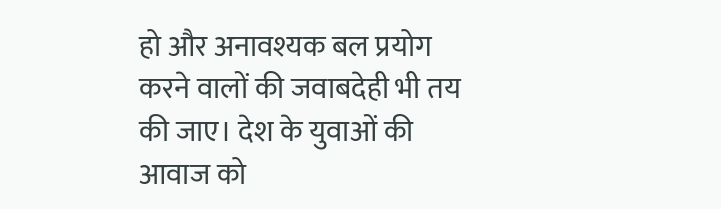हो और अनावश्यक बल प्रयोग करने वालों की जवाबदेही भी तय की जाए। देश के युवाओं की आवाज को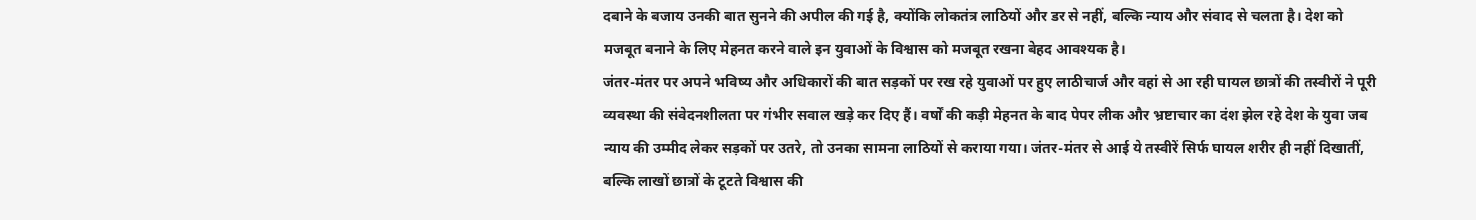दबाने के बजाय उनकी बात सुनने की अपील की गई है, क्योंकि लोकतंत्र लाठियों और डर से नहीं, बल्कि न्याय और संवाद से चलता है। देश को मजबूत बनाने के लिए मेहनत करने वाले इन युवाओं के विश्वास को मजबूत रखना बेहद आवश्यक है।
जंतर-मंतर पर अपने भविष्य और अधिकारों की बात सड़कों पर रख रहे युवाओं पर हुए लाठीचार्ज और वहां से आ रही घायल छात्रों की तस्वीरों ने पूरी व्यवस्था की संवेदनशीलता पर गंभीर सवाल खड़े कर दिए हैं। वर्षों की कड़ी मेहनत के बाद पेपर लीक और भ्रष्टाचार का दंश झेल रहे देश के युवा जब न्याय की उम्मीद लेकर सड़कों पर उतरे, तो उनका सामना लाठियों से कराया गया। जंतर-मंतर से आई ये तस्वीरें सिर्फ घायल शरीर ही नहीं दिखातीं, बल्कि लाखों छात्रों के टूटते विश्वास की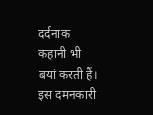दर्दनाक कहानी भी बयां करती हैं। इस दमनकारी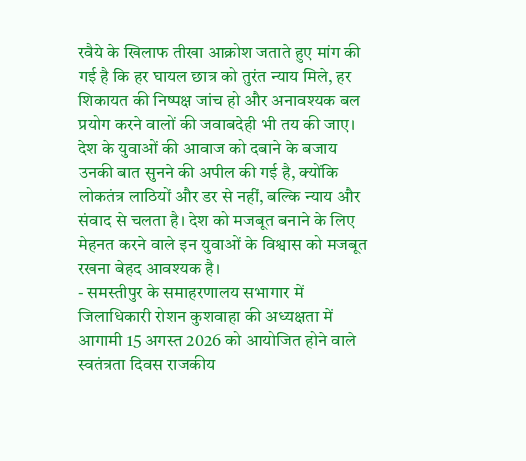रवैये के खिलाफ तीखा आक्रोश जताते हुए मांग की गई है कि हर घायल छात्र को तुरंत न्याय मिले, हर शिकायत की निष्पक्ष जांच हो और अनावश्यक बल प्रयोग करने वालों की जवाबदेही भी तय की जाए। देश के युवाओं की आवाज को दबाने के बजाय उनकी बात सुनने की अपील की गई है, क्योंकि लोकतंत्र लाठियों और डर से नहीं, बल्कि न्याय और संवाद से चलता है। देश को मजबूत बनाने के लिए मेहनत करने वाले इन युवाओं के विश्वास को मजबूत रखना बेहद आवश्यक है।
- समस्तीपुर के समाहरणालय सभागार में जिलाधिकारी रोशन कुशवाहा की अध्यक्षता में आगामी 15 अगस्त 2026 को आयोजित होने वाले स्वतंत्रता दिवस राजकीय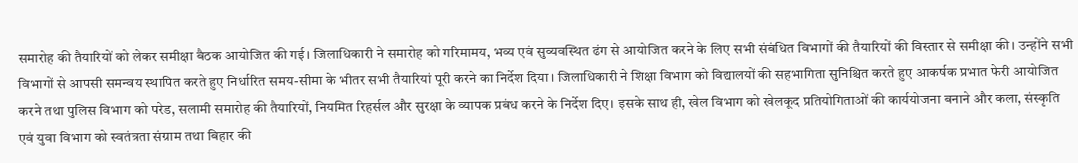समारोह की तैयारियों को लेकर समीक्षा बैठक आयोजित की गई। जिलाधिकारी ने समारोह को गरिमामय, भव्य एवं सुव्यवस्थित ढंग से आयोजित करने के लिए सभी संबंधित विभागों की तैयारियों की विस्तार से समीक्षा की। उन्होंने सभी विभागों से आपसी समन्वय स्थापित करते हुए निर्धारित समय-सीमा के भीतर सभी तैयारियां पूरी करने का निर्देश दिया। जिलाधिकारी ने शिक्षा विभाग को विद्यालयों की सहभागिता सुनिश्चित करते हुए आकर्षक प्रभात फेरी आयोजित करने तथा पुलिस विभाग को परेड, सलामी समारोह की तैयारियों, नियमित रिहर्सल और सुरक्षा के व्यापक प्रबंध करने के निर्देश दिए। इसके साथ ही, खेल विभाग को खेलकूद प्रतियोगिताओं की कार्ययोजना बनाने और कला, संस्कृति एवं युवा विभाग को स्वतंत्रता संग्राम तथा बिहार की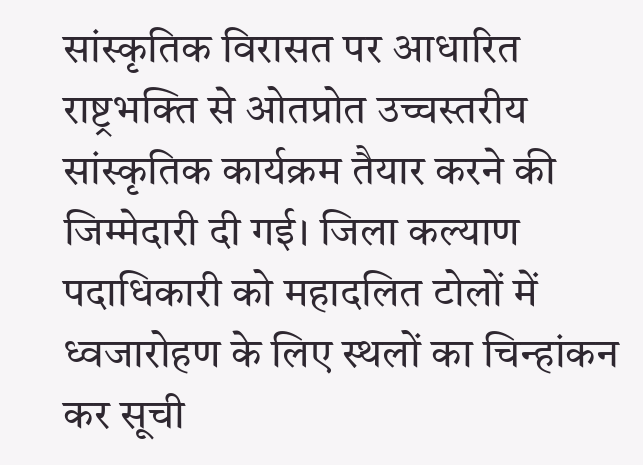सांस्कृतिक विरासत पर आधारित राष्ट्रभक्ति से ओतप्रोत उच्चस्तरीय सांस्कृतिक कार्यक्रम तैयार करने की जिम्मेदारी दी गई। जिला कल्याण पदाधिकारी को महादलित टोलों में ध्वजारोहण के लिए स्थलों का चिन्हांकन कर सूची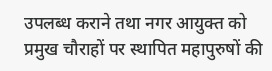उपलब्ध कराने तथा नगर आयुक्त को प्रमुख चौराहों पर स्थापित महापुरुषों की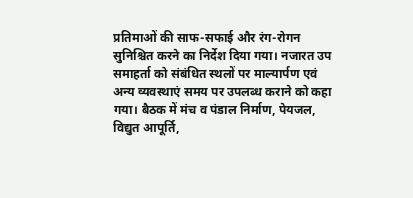प्रतिमाओं की साफ-सफाई और रंग-रोगन सुनिश्चित करने का निर्देश दिया गया। नजारत उप समाहर्ता को संबंधित स्थलों पर माल्यार्पण एवं अन्य व्यवस्थाएं समय पर उपलब्ध कराने को कहा गया। बैठक में मंच व पंडाल निर्माण, पेयजल, विद्युत आपूर्ति,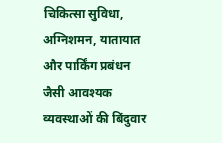चिकित्सा सुविधा, अग्निशमन, यातायात और पार्किंग प्रबंधन जैसी आवश्यक व्यवस्थाओं की बिंदुवार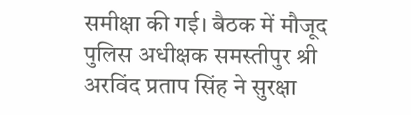समीक्षा की गई। बैठक में मौजूद पुलिस अधीक्षक समस्तीपुर श्री अरविंद प्रताप सिंह ने सुरक्षा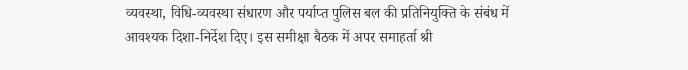व्यवस्था, विधि-व्यवस्था संधारण और पर्याप्त पुलिस बल की प्रतिनियुक्ति के संबंध में आवश्यक दिशा-निर्देश दिए। इस समीक्षा बैठक में अपर समाहर्ता श्री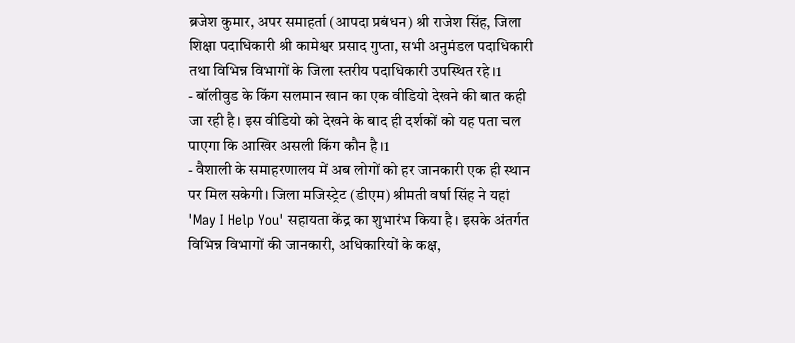ब्रजेश कुमार, अपर समाहर्ता (आपदा प्रबंधन) श्री राजेश सिंह, जिला शिक्षा पदाधिकारी श्री कामेश्वर प्रसाद गुप्ता, सभी अनुमंडल पदाधिकारी तथा विभिन्न विभागों के जिला स्तरीय पदाधिकारी उपस्थित रहे।1
- बॉलीवुड के किंग सलमान खान का एक वीडियो देखने की बात कही जा रही है। इस वीडियो को देखने के बाद ही दर्शकों को यह पता चल पाएगा कि आखिर असली किंग कौन है।1
- वैशाली के समाहरणालय में अब लोगों को हर जानकारी एक ही स्थान पर मिल सकेगी। जिला मजिस्ट्रेट (डीएम) श्रीमती वर्षा सिंह ने यहां 'May I Help You' सहायता केंद्र का शुभारंभ किया है। इसके अंतर्गत विभिन्न विभागों की जानकारी, अधिकारियों के कक्ष,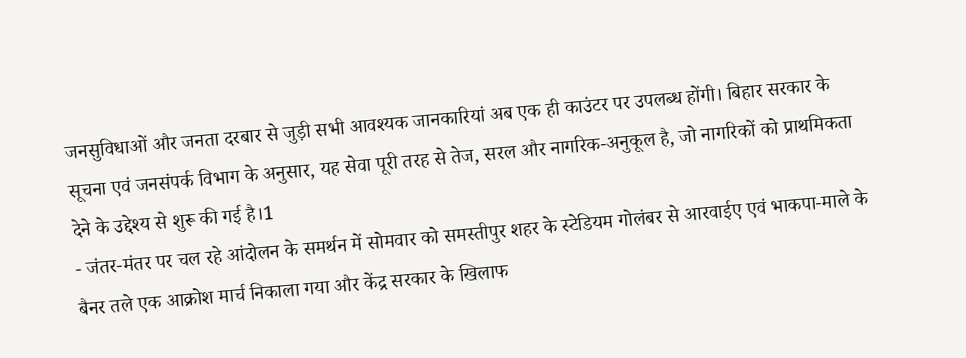जनसुविधाओं और जनता दरबार से जुड़ी सभी आवश्यक जानकारियां अब एक ही काउंटर पर उपलब्ध होंगी। बिहार सरकार के सूचना एवं जनसंपर्क विभाग के अनुसार, यह सेवा पूरी तरह से तेज, सरल और नागरिक-अनुकूल है, जो नागरिकों को प्राथमिकता देने के उद्देश्य से शुरू की गई है।1
- जंतर-मंतर पर चल रहे आंदोलन के समर्थन में सोमवार को समस्तीपुर शहर के स्टेडियम गोलंबर से आरवाईए एवं भाकपा-माले के बैनर तले एक आक्रोश मार्च निकाला गया और केंद्र सरकार के खिलाफ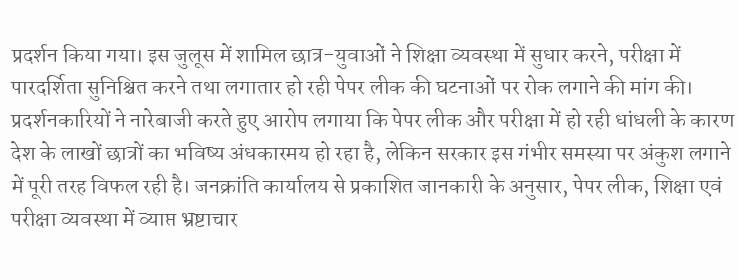प्रदर्शन किया गया। इस जुलूस में शामिल छात्र-युवाओं ने शिक्षा व्यवस्था में सुधार करने, परीक्षा में पारदर्शिता सुनिश्चित करने तथा लगातार हो रही पेपर लीक की घटनाओं पर रोक लगाने की मांग की। प्रदर्शनकारियों ने नारेबाजी करते हुए आरोप लगाया कि पेपर लीक और परीक्षा में हो रही धांधली के कारण देश के लाखों छात्रों का भविष्य अंधकारमय हो रहा है, लेकिन सरकार इस गंभीर समस्या पर अंकुश लगाने में पूरी तरह विफल रही है। जनक्रांति कार्यालय से प्रकाशित जानकारी के अनुसार, पेपर लीक, शिक्षा एवं परीक्षा व्यवस्था में व्याप्त भ्रष्टाचार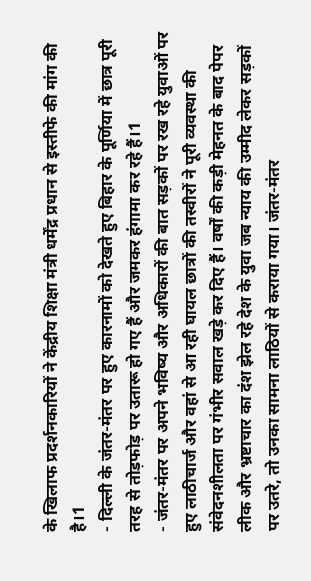के खिलाफ प्रदर्शनकारियों ने केंद्रीय शिक्षा मंत्री धर्मेंद्र प्रधान से इस्तीफे की मांग की है।1
- दिल्ली के जंतर-मंतर पर हुए कारनामों को देखते हुए बिहार के पूर्णिया में छात्र पूरी तरह से तोड़फोड़ पर उतारू हो गए हैं और जमकर हंगामा कर रहे हैं।1
- जंतर-मंतर पर अपने भविष्य और अधिकारों की बात सड़कों पर रख रहे युवाओं पर हुए लाठीचार्ज और वहां से आ रही घायल छात्रों की तस्वीरों ने पूरी व्यवस्था की संवेदनशीलता पर गंभीर सवाल खड़े कर दिए हैं। वर्षों की कड़ी मेहनत के बाद पेपर लीक और भ्रष्टाचार का दंश झेल रहे देश के युवा जब न्याय की उम्मीद लेकर सड़कों पर उतरे, तो उनका सामना लाठियों से कराया गया। जंतर-मंतर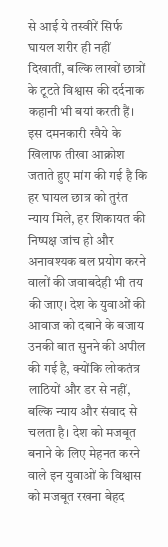से आई ये तस्वीरें सिर्फ घायल शरीर ही नहीं दिखातीं, बल्कि लाखों छात्रों के टूटते विश्वास की दर्दनाक कहानी भी बयां करती हैं। इस दमनकारी रवैये के खिलाफ तीखा आक्रोश जताते हुए मांग की गई है कि हर घायल छात्र को तुरंत न्याय मिले, हर शिकायत की निष्पक्ष जांच हो और अनावश्यक बल प्रयोग करने वालों की जवाबदेही भी तय की जाए। देश के युवाओं की आवाज को दबाने के बजाय उनकी बात सुनने की अपील की गई है, क्योंकि लोकतंत्र लाठियों और डर से नहीं, बल्कि न्याय और संवाद से चलता है। देश को मजबूत बनाने के लिए मेहनत करने वाले इन युवाओं के विश्वास को मजबूत रखना बेहद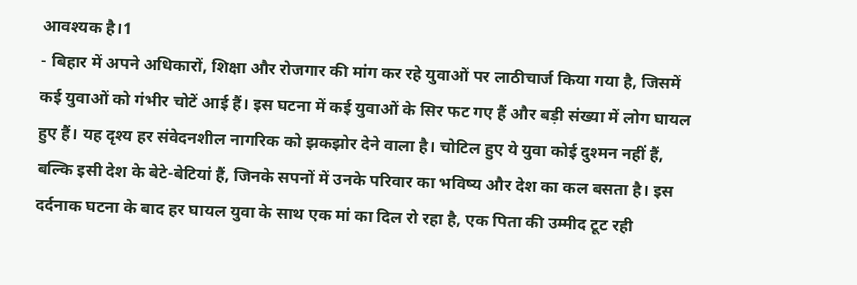आवश्यक है।1
- बिहार में अपने अधिकारों, शिक्षा और रोजगार की मांग कर रहे युवाओं पर लाठीचार्ज किया गया है, जिसमें कई युवाओं को गंभीर चोटें आई हैं। इस घटना में कई युवाओं के सिर फट गए हैं और बड़ी संख्या में लोग घायल हुए हैं। यह दृश्य हर संवेदनशील नागरिक को झकझोर देने वाला है। चोटिल हुए ये युवा कोई दुश्मन नहीं हैं, बल्कि इसी देश के बेटे-बेटियां हैं, जिनके सपनों में उनके परिवार का भविष्य और देश का कल बसता है। इस दर्दनाक घटना के बाद हर घायल युवा के साथ एक मां का दिल रो रहा है, एक पिता की उम्मीद टूट रही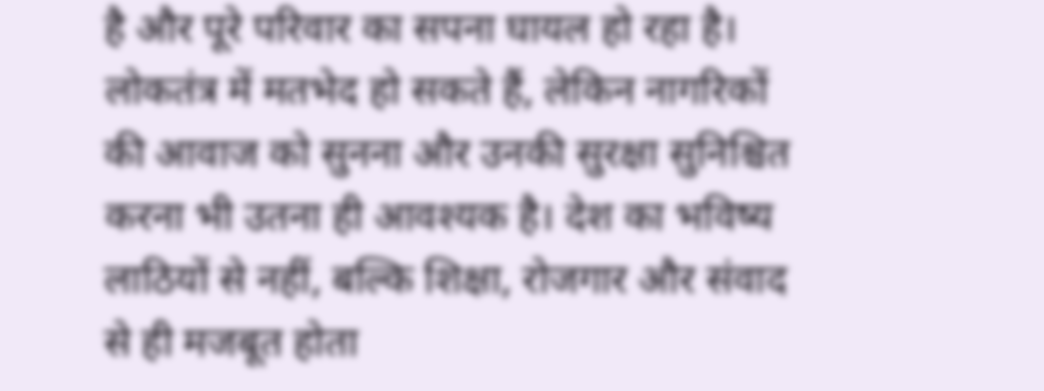है और पूरे परिवार का सपना घायल हो रहा है। लोकतंत्र में मतभेद हो सकते हैं, लेकिन नागरिकों की आवाज को सुनना और उनकी सुरक्षा सुनिश्चित करना भी उतना ही आवश्यक है। देश का भविष्य लाठियों से नहीं, बल्कि शिक्षा, रोजगार और संवाद से ही मजबूत होता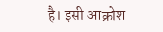है। इसी आक्रोश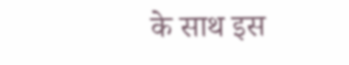के साथ इस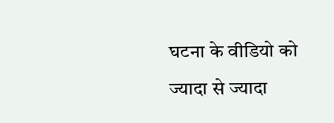घटना के वीडियो को ज्यादा से ज्यादा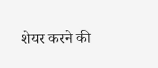शेयर करने की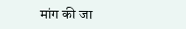मांग की जा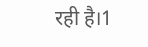रही है।1